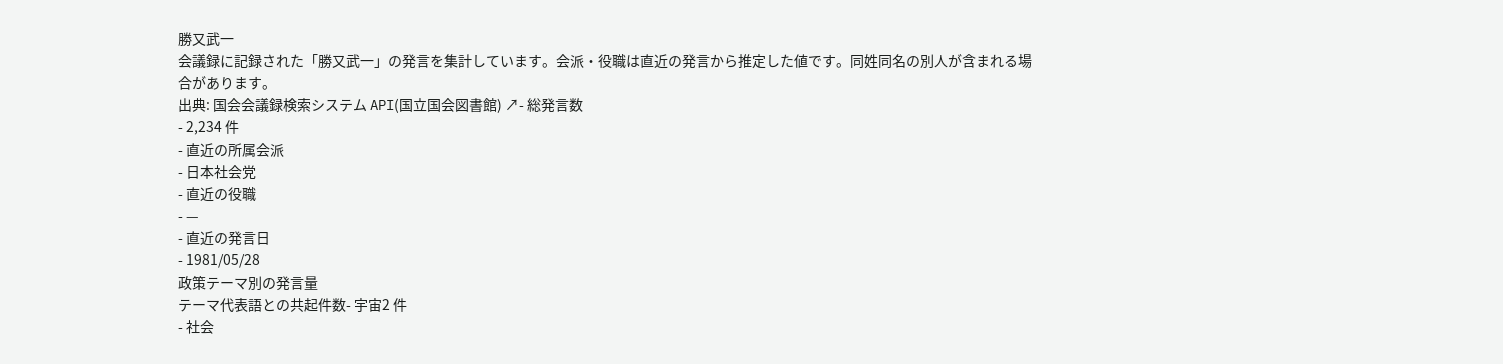勝又武一
会議録に記録された「勝又武一」の発言を集計しています。会派・役職は直近の発言から推定した値です。同姓同名の別人が含まれる場合があります。
出典: 国会会議録検索システム API(国立国会図書館) ↗- 総発言数
- 2,234 件
- 直近の所属会派
- 日本社会党
- 直近の役職
- —
- 直近の発言日
- 1981/05/28
政策テーマ別の発言量
テーマ代表語との共起件数- 宇宙2 件
- 社会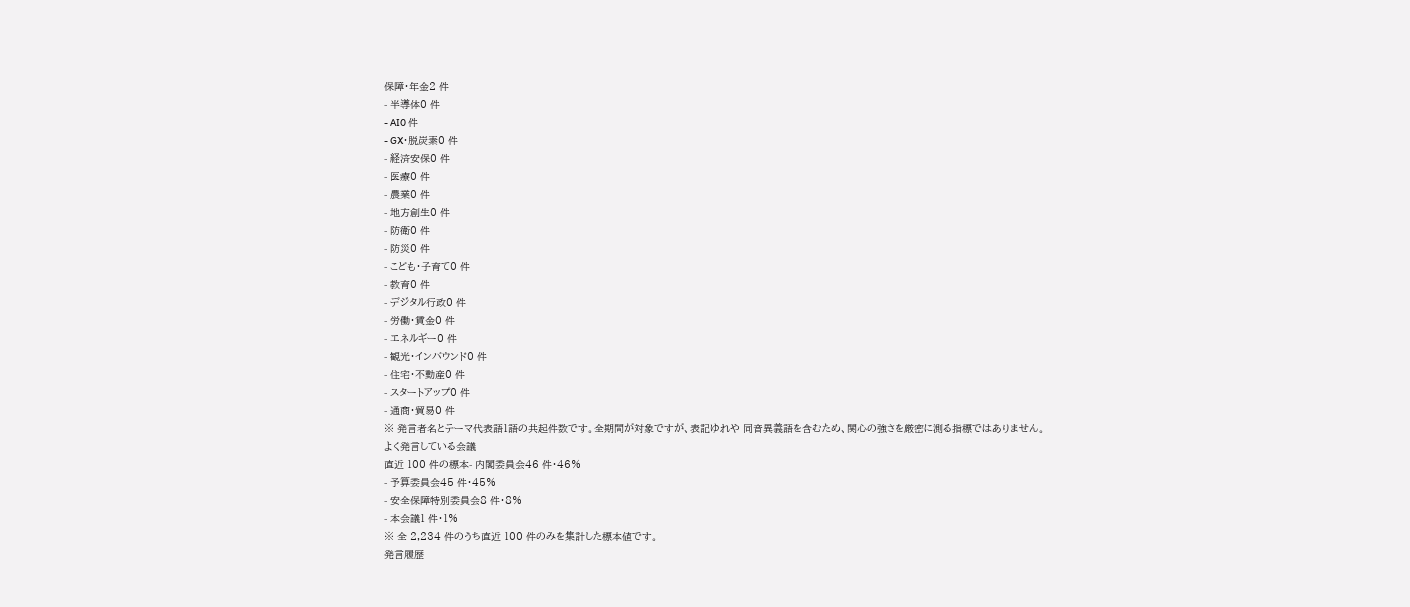保障・年金2 件
- 半導体0 件
- AI0 件
- GX・脱炭素0 件
- 経済安保0 件
- 医療0 件
- 農業0 件
- 地方創生0 件
- 防衛0 件
- 防災0 件
- こども・子育て0 件
- 教育0 件
- デジタル行政0 件
- 労働・賃金0 件
- エネルギー0 件
- 観光・インバウンド0 件
- 住宅・不動産0 件
- スタートアップ0 件
- 通商・貿易0 件
※ 発言者名とテーマ代表語1語の共起件数です。全期間が対象ですが、表記ゆれや 同音異義語を含むため、関心の強さを厳密に測る指標ではありません。
よく発言している会議
直近 100 件の標本- 内閣委員会46 件・46%
- 予算委員会45 件・45%
- 安全保障特別委員会8 件・8%
- 本会議1 件・1%
※ 全 2,234 件のうち直近 100 件のみを集計した標本値です。
発言履歴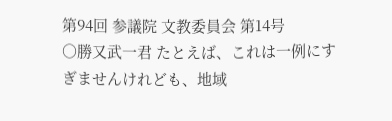第94回 参議院 文教委員会 第14号
○勝又武一君 たとえば、これは一例にすぎませんけれども、地域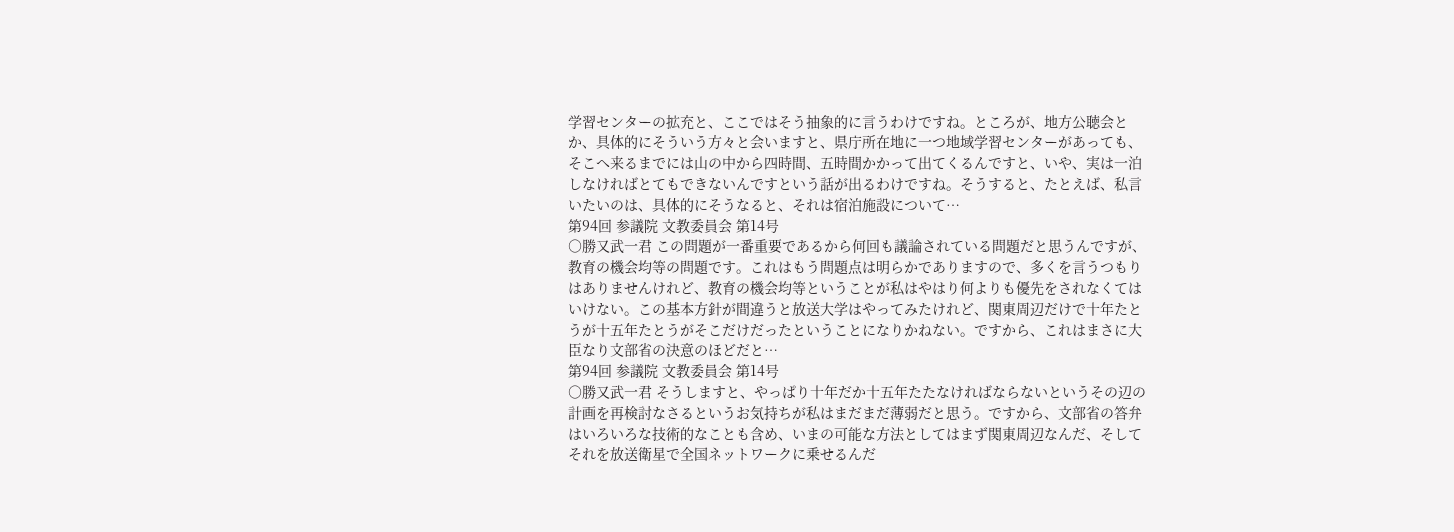学習センターの拡充と、ここではそう抽象的に言うわけですね。ところが、地方公聴会とか、具体的にそういう方々と会いますと、県庁所在地に一つ地域学習センターがあっても、そこへ来るまでには山の中から四時間、五時間かかって出てくるんですと、いや、実は一泊しなければとてもできないんですという話が出るわけですね。そうすると、たとえば、私言いたいのは、具体的にそうなると、それは宿泊施設について…
第94回 参議院 文教委員会 第14号
○勝又武一君 この問題が一番重要であるから何回も議論されている問題だと思うんですが、教育の機会均等の問題です。これはもう問題点は明らかでありますので、多くを言うつもりはありませんけれど、教育の機会均等ということが私はやはり何よりも優先をされなくてはいけない。この基本方針が間違うと放送大学はやってみたけれど、関東周辺だけで十年たとうが十五年たとうがそこだけだったということになりかねない。ですから、これはまさに大臣なり文部省の決意のほどだと…
第94回 参議院 文教委員会 第14号
○勝又武一君 そうしますと、やっぱり十年だか十五年たたなければならないというその辺の計画を再検討なさるというお気持ちが私はまだまだ薄弱だと思う。ですから、文部省の答弁はいろいろな技術的なことも含め、いまの可能な方法としてはまず関東周辺なんだ、そしてそれを放送衛星で全国ネットワークに乗せるんだ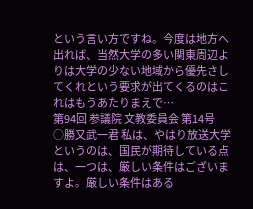という言い方ですね。今度は地方へ出れば、当然大学の多い関東周辺よりは大学の少ない地域から優先さしてくれという要求が出てくるのはこれはもうあたりまえで…
第94回 参議院 文教委員会 第14号
○勝又武一君 私は、やはり放送大学というのは、国民が期待している点は、一つは、厳しい条件はございますよ。厳しい条件はある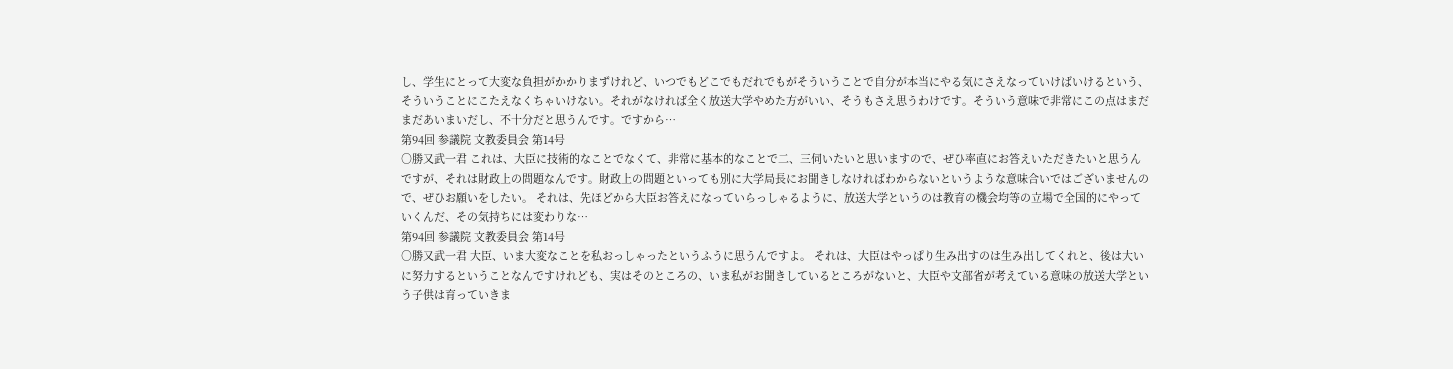し、学生にとって大変な負担がかかりまずけれど、いつでもどこでもだれでもがそういうことで自分が本当にやる気にさえなっていけばいけるという、そういうことにこたえなくちゃいけない。それがなければ全く放送大学やめた方がいい、そうもさえ思うわけです。そういう意味で非常にこの点はまだまだあいまいだし、不十分だと思うんです。ですから…
第94回 参議院 文教委員会 第14号
○勝又武一君 これは、大臣に技術的なことでなくて、非常に基本的なことで二、三伺いたいと思いますので、ぜひ率直にお答えいただきたいと思うんですが、それは財政上の問題なんです。財政上の問題といっても別に大学局長にお聞きしなければわからないというような意味合いではございませんので、ぜひお願いをしたい。 それは、先ほどから大臣お答えになっていらっしゃるように、放送大学というのは教育の機会均等の立場で全国的にやっていくんだ、その気持ちには変わりな…
第94回 参議院 文教委員会 第14号
○勝又武一君 大臣、いま大変なことを私おっしゃったというふうに思うんですよ。 それは、大臣はやっぱり生み出すのは生み出してくれと、後は大いに努力するということなんですけれども、実はそのところの、いま私がお聞きしているところがないと、大臣や文部省が考えている意味の放送大学という子供は育っていきま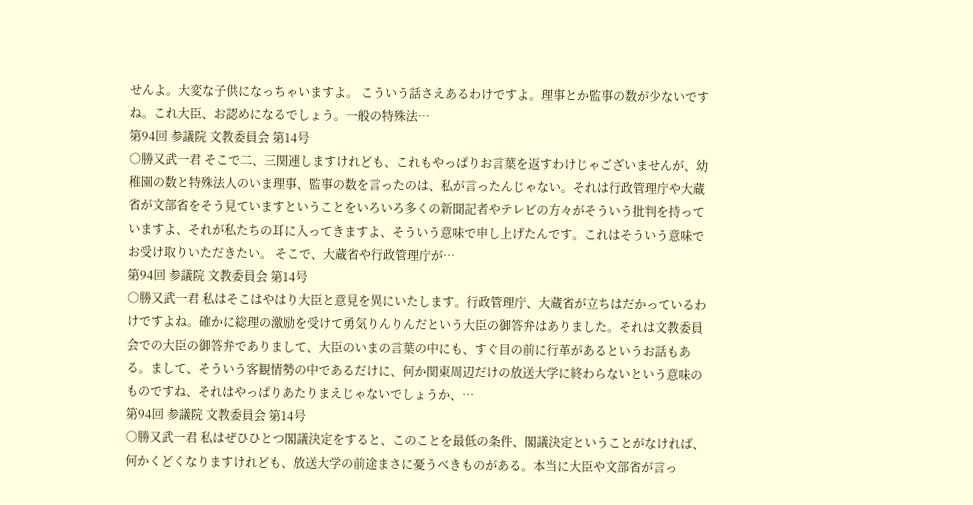せんよ。大変な子供になっちゃいますよ。 こういう話さえあるわけですよ。理事とか監事の数が少ないですね。これ大臣、お認めになるでしょう。一般の特殊法…
第94回 参議院 文教委員会 第14号
○勝又武一君 そこで二、三関連しますけれども、これもやっぱりお言葉を返すわけじゃございませんが、幼稚園の数と特殊法人のいま理事、監事の数を言ったのは、私が言ったんじゃない。それは行政管理庁や大蔵省が文部省をそう見ていますということをいろいろ多くの新聞記者やテレビの方々がそういう批判を持っていますよ、それが私たちの耳に入ってきますよ、そういう意味で申し上げたんです。これはそういう意味でお受け取りいただきたい。 そこで、大蔵省や行政管理庁が…
第94回 参議院 文教委員会 第14号
○勝又武一君 私はそこはやはり大臣と意見を異にいたします。行政管理庁、大蔵省が立ちはだかっているわけですよね。確かに総理の激励を受けて勇気りんりんだという大臣の御答弁はありました。それは文教委員会での大臣の御答弁でありまして、大臣のいまの言葉の中にも、すぐ目の前に行革があるというお話もある。まして、そういう客観情勢の中であるだけに、何か関東周辺だけの放送大学に終わらないという意味のものですね、それはやっぱりあたりまえじゃないでしょうか、…
第94回 参議院 文教委員会 第14号
○勝又武一君 私はぜひひとつ閣議決定をすると、このことを最低の条件、閣議決定ということがなければ、何かくどくなりますけれども、放送大学の前途まさに憂うべきものがある。本当に大臣や文部省が言っ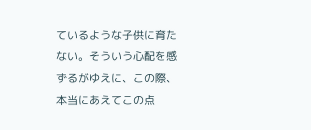ているような子供に育たない。そういう心配を感ずるがゆえに、この際、本当にあえてこの点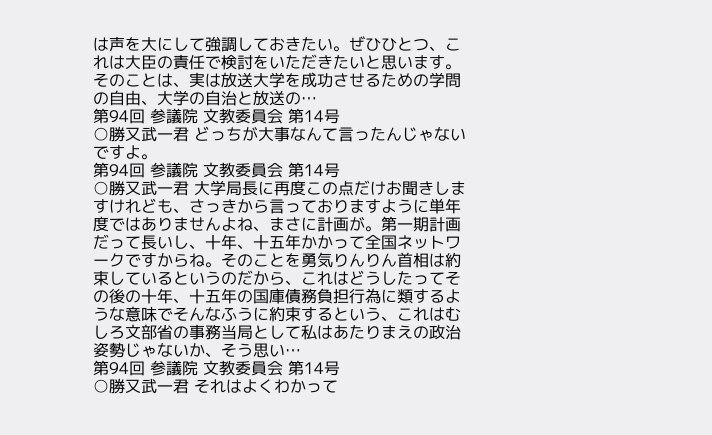は声を大にして強調しておきたい。ぜひひとつ、これは大臣の責任で検討をいただきたいと思います。 そのことは、実は放送大学を成功させるための学問の自由、大学の自治と放送の…
第94回 参議院 文教委員会 第14号
○勝又武一君 どっちが大事なんて言ったんじゃないですよ。
第94回 参議院 文教委員会 第14号
○勝又武一君 大学局長に再度この点だけお聞きしますけれども、さっきから言っておりますように単年度ではありませんよね、まさに計画が。第一期計画だって長いし、十年、十五年かかって全国ネットワークですからね。そのことを勇気りんりん首相は約束しているというのだから、これはどうしたってその後の十年、十五年の国庫債務負担行為に類するような意味でそんなふうに約束するという、これはむしろ文部省の事務当局として私はあたりまえの政治姿勢じゃないか、そう思い…
第94回 参議院 文教委員会 第14号
○勝又武一君 それはよくわかって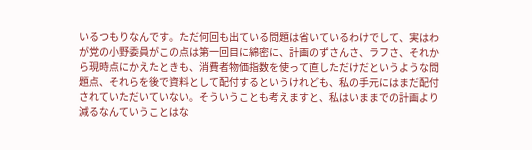いるつもりなんです。ただ何回も出ている問題は省いているわけでして、実はわが党の小野委員がこの点は第一回目に綿密に、計画のずさんさ、ラフさ、それから現時点にかえたときも、消費者物価指数を使って直しただけだというような問題点、それらを後で資料として配付するというけれども、私の手元にはまだ配付されていただいていない。そういうことも考えますと、私はいままでの計画より減るなんていうことはな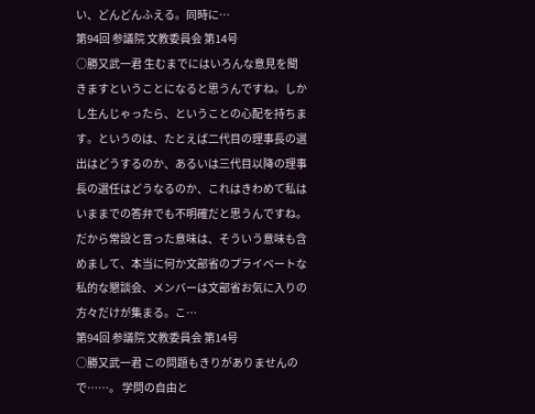い、どんどんふえる。同時に…
第94回 参議院 文教委員会 第14号
○勝又武一君 生むまでにはいろんな意見を聞きますということになると思うんですね。しかし生んじゃったら、ということの心配を持ちます。というのは、たとえば二代目の理事長の選出はどうするのか、あるいは三代目以降の理事長の選任はどうなるのか、これはきわめて私はいままでの答弁でも不明確だと思うんですね。だから常設と言った意味は、そういう意味も含めまして、本当に何か文部省のプライベートな私的な懇談会、メンバーは文部省お気に入りの方々だけが集まる。こ…
第94回 参議院 文教委員会 第14号
○勝又武一君 この問題もきりがありませんので……。 学問の自由と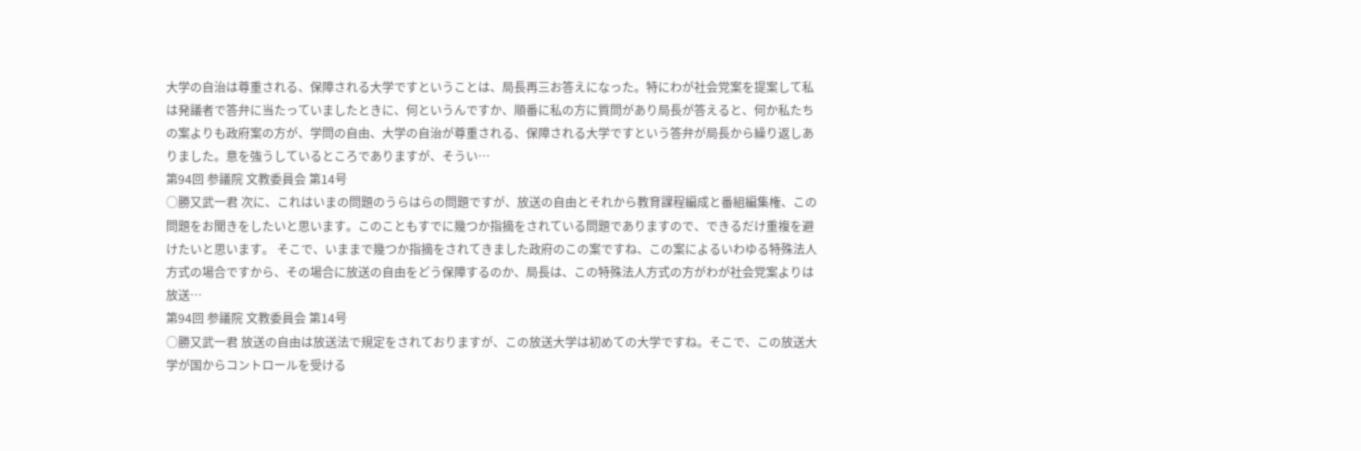大学の自治は尊重される、保障される大学ですということは、局長再三お答えになった。特にわが社会党案を提案して私は発議者で答弁に当たっていましたときに、何というんですか、順番に私の方に質問があり局長が答えると、何か私たちの案よりも政府案の方が、学問の自由、大学の自治が尊重される、保障される大学ですという答弁が局長から繰り返しありました。意を強うしているところでありますが、そうい…
第94回 参議院 文教委員会 第14号
○勝又武一君 次に、これはいまの問題のうらはらの問題ですが、放送の自由とそれから教育課程編成と番組編集権、この問題をお聞きをしたいと思います。このこともすでに幾つか指摘をされている問題でありますので、できるだけ重複を避けたいと思います。 そこで、いままで幾つか指摘をされてきました政府のこの案ですね、この案によるいわゆる特殊法人方式の場合ですから、その場合に放送の自由をどう保障するのか、局長は、この特殊法人方式の方がわが社会党案よりは放送…
第94回 参議院 文教委員会 第14号
○勝又武一君 放送の自由は放送法で規定をされておりますが、この放送大学は初めての大学ですね。そこで、この放送大学が国からコントロールを受ける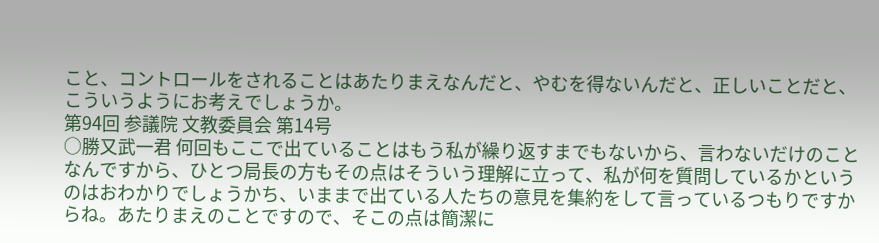こと、コントロールをされることはあたりまえなんだと、やむを得ないんだと、正しいことだと、こういうようにお考えでしょうか。
第94回 参議院 文教委員会 第14号
○勝又武一君 何回もここで出ていることはもう私が繰り返すまでもないから、言わないだけのことなんですから、ひとつ局長の方もその点はそういう理解に立って、私が何を質問しているかというのはおわかりでしょうかち、いままで出ている人たちの意見を集約をして言っているつもりですからね。あたりまえのことですので、そこの点は簡潔に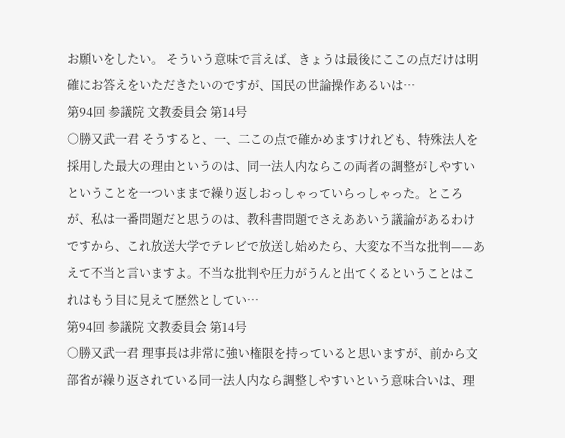お願いをしたい。 そういう意味で言えば、きょうは最後にここの点だけは明確にお答えをいただきたいのですが、国民の世論操作あるいは…
第94回 参議院 文教委員会 第14号
○勝又武一君 そうすると、一、二この点で確かめますけれども、特殊法人を採用した最大の理由というのは、同一法人内ならこの両者の調整がしやすいということを一ついままで繰り返しおっしゃっていらっしゃった。ところが、私は一番問題だと思うのは、教科書問題でさえああいう議論があるわけですから、これ放送大学でテレビで放送し始めたら、大変な不当な批判——あえて不当と言いますよ。不当な批判や圧力がうんと出てくるということはこれはもう目に見えて歴然としてい…
第94回 参議院 文教委員会 第14号
○勝又武一君 理事長は非常に強い権限を持っていると思いますが、前から文部省が繰り返されている同一法人内なら調整しやすいという意味合いは、理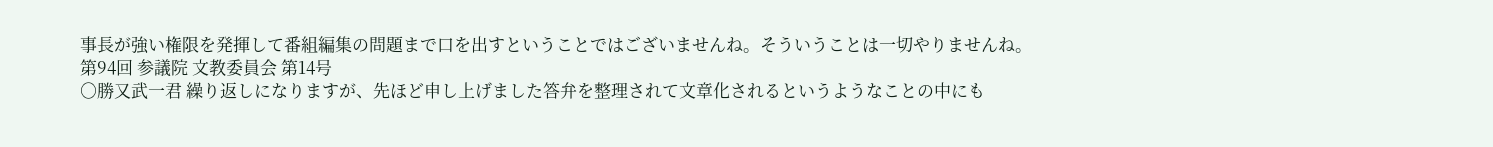事長が強い権限を発揮して番組編集の問題まで口を出すということではございませんね。そういうことは一切やりませんね。
第94回 参議院 文教委員会 第14号
○勝又武一君 繰り返しになりますが、先ほど申し上げました答弁を整理されて文章化されるというようなことの中にも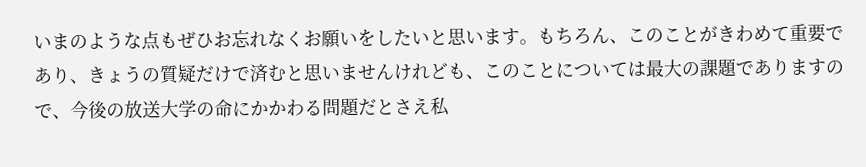いまのような点もぜひお忘れなくお願いをしたいと思います。もちろん、このことがきわめて重要であり、きょうの質疑だけで済むと思いませんけれども、このことについては最大の課題でありますので、今後の放送大学の命にかかわる問題だとさえ私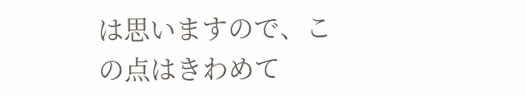は思いますので、この点はきわめて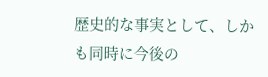歴史的な事実として、しかも同時に今後の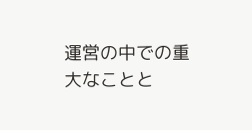運営の中での重大なことと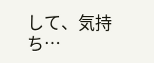して、気持ち…